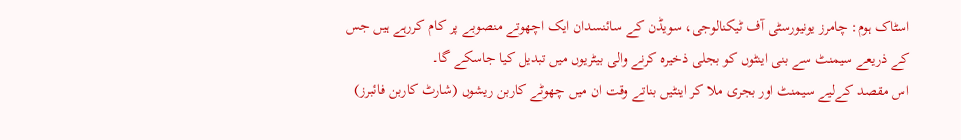اسٹاک ہوم: چامرز یونیورسٹی آف ٹیکنالوجی، سویڈن کے سائنسدان ایک اچھوتے منصوبے پر کام کررہے ہیں جس کے ذریعے سیمنٹ سے بنی اینٹوں کو بجلی ذخیرہ کرنے والی بیٹریوں میں تبدیل کیا جاسکے گا۔
اس مقصد کےلیے سیمنٹ اور بجری ملا کر اینٹیں بناتے وقت ان میں چھوٹے کاربن ریشوں (شارٹ کاربن فائبرز)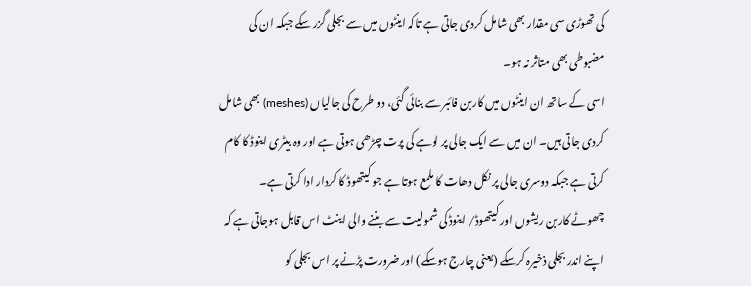کی تھوڑی سی مقدار بھی شامل کردی جاتی ہے تاکہ اینٹوں میں سے بجلی گزر سکے جبکہ ان کی مضبوطی بھی متاثر نہ ہو۔
اسی کے ساتھ ان اینٹوں میں کاربن فائبر سے بنائی گئی، دو طرح کی جالیاں (meshes) بھی شامل کردی جاتی ہیں۔ ان میں سے ایک جالی پر لوہے کی پرت چڑھی ہوتی ہے اور وہ بیٹری اینوڈ کا کام کرتی ہے جبکہ دوسری جالی پر نکل دھات کا ملمع ہوتا ہے جو کیتھوڈ کا کردار ادا کرتی ہے۔
چھوٹے کاربن ریشوں اور کیتھوڈ/ اینوڈ کی شمولیت سے بننے والی اینٹ اس قابل ہوجاتی ہے کہ اپنے اندر بجلی ذخیرہ کرسکے (یعنی چارج ہوسکے) اور ضرورت پڑنے پر اس بجلی کو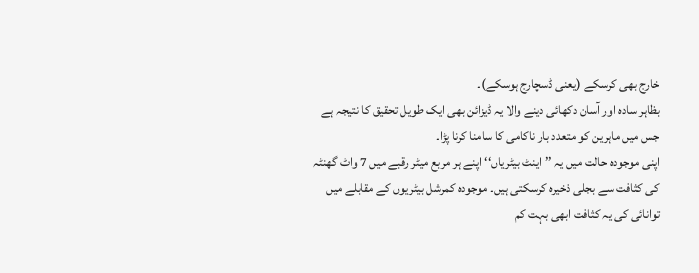خارج بھی کرسکے (یعنی ڈسچارج ہوسکے)۔
بظاہر سادہ اور آسان دکھائی دینے والا یہ ڈیزائن بھی ایک طویل تحقیق کا نتیجہ ہے جس میں ماہرین کو متعدد بار ناکامی کا سامنا کرنا پڑا۔
اپنی موجودہ حالت میں یہ ’’اینٹ بیٹریاں‘‘ اپنے ہر مربع میٹر رقبے میں 7 واٹ گھنٹہ کی کثافت سے بجلی ذخیرہ کرسکتی ہیں۔ موجودہ کمرشل بیٹریوں کے مقابلے میں توانائی کی یہ کثافت ابھی بہت کم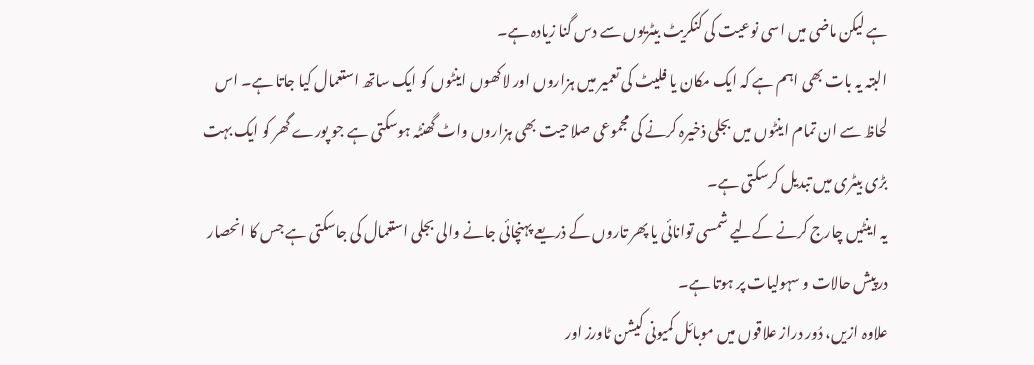ہے لیکن ماضی میں اسی نوعیت کی کنکریٹ بیٹریوں سے دس گنا زیادہ ہے۔
البتہ یہ بات بھی اہم ہے کہ ایک مکان یا فلیٹ کی تعمیر میں ہزاروں اور لاکھوں اینٹوں کو ایک ساتھ استعمال کیا جاتا ہے۔ اس لحاظ سے ان تمام اینٹوں میں بجلی ذخیرہ کرنے کی مجموعی صلاحیت بھی ہزاروں واٹ گھنٹہ ہوسکتی ہے جو پورے گھر کو ایک بہت بڑی بیٹری میں تبدیل کرسکتی ہے۔
یہ اینٹیں چارج کرنے کےلیے شمسی توانائی یا پھر تاروں کے ذریعے پہنچائی جانے والی بجلی استعمال کی جاسکتی ہے جس کا انحصار درپیش حالات و سہولیات پر ہوتا ہے۔
علاوہ ازیں، دُور دراز علاقوں میں موبائل کمیونی کیشن ٹاورز اور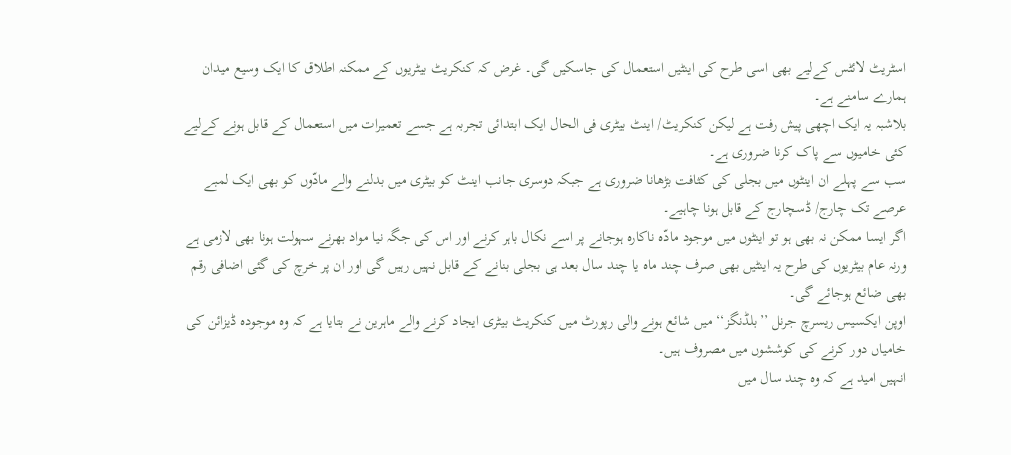اسٹریٹ لائٹس کےلیے بھی اسی طرح کی اینٹیں استعمال کی جاسکیں گی۔ غرض کہ کنکریٹ بیٹریوں کے ممکنہ اطلاق کا ایک وسیع میدان ہمارے سامنے ہے۔
بلاشبہ یہ ایک اچھی پیش رفت ہے لیکن کنکریٹ/ اینٹ بیٹری فی الحال ایک ابتدائی تجربہ ہے جسے تعمیرات میں استعمال کے قابل ہونے کےلیے کئی خامیوں سے پاک کرنا ضروری ہے۔
سب سے پہلے ان اینٹوں میں بجلی کی کثافت بڑھانا ضروری ہے جبکہ دوسری جانب اینٹ کو بیٹری میں بدلنے والے مادّوں کو بھی ایک لمبے عرصے تک چارج/ ڈسچارج کے قابل ہونا چاہیے۔
اگر ایسا ممکن نہ بھی ہو تو اینٹوں میں موجود مادّہ ناکارہ ہوجانے پر اسے نکال باہر کرنے اور اس کی جگہ نیا مواد بھرنے سہولت ہونا بھی لازمی ہے ورنہ عام بیٹریوں کی طرح یہ اینٹیں بھی صرف چند ماہ یا چند سال بعد ہی بجلی بنانے کے قابل نہیں رہیں گی اور ان پر خرچ کی گئی اضافی رقم بھی ضائع ہوجائے گی۔
اوپن ایکسیس ریسرچ جرنل ’’بلڈنگز‘‘ میں شائع ہونے والی رپورٹ میں کنکریٹ بیٹری ایجاد کرنے والے ماہرین نے بتایا ہے کہ وہ موجودہ ڈیزائن کی خامیاں دور کرنے کی کوششوں میں مصروف ہیں۔
انہیں امید ہے کہ وہ چند سال میں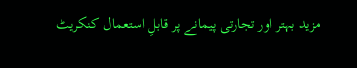مزید بہتر اور تجارتی پیمانے پر قابلِ استعمال کنکریٹ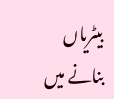بیٹریاں بنانے میں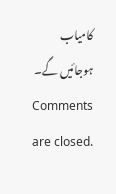کامیاب ہوجائیں گے۔
Comments are closed.